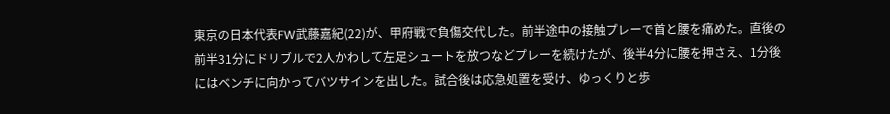東京の日本代表FW武藤嘉紀(22)が、甲府戦で負傷交代した。前半途中の接触プレーで首と腰を痛めた。直後の前半31分にドリブルで2人かわして左足シュートを放つなどプレーを続けたが、後半4分に腰を押さえ、1分後にはベンチに向かってバツサインを出した。試合後は応急処置を受け、ゆっくりと歩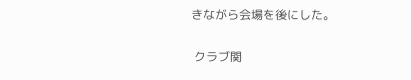きながら会場を後にした。

 クラブ関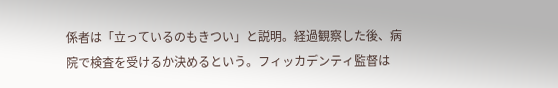係者は「立っているのもきつい」と説明。経過観察した後、病院で検査を受けるか決めるという。フィッカデンティ監督は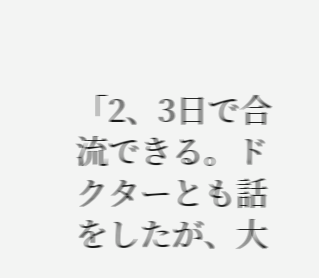「2、3日で合流できる。ドクターとも話をしたが、大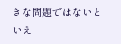きな問題ではないといえ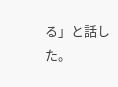る」と話した。